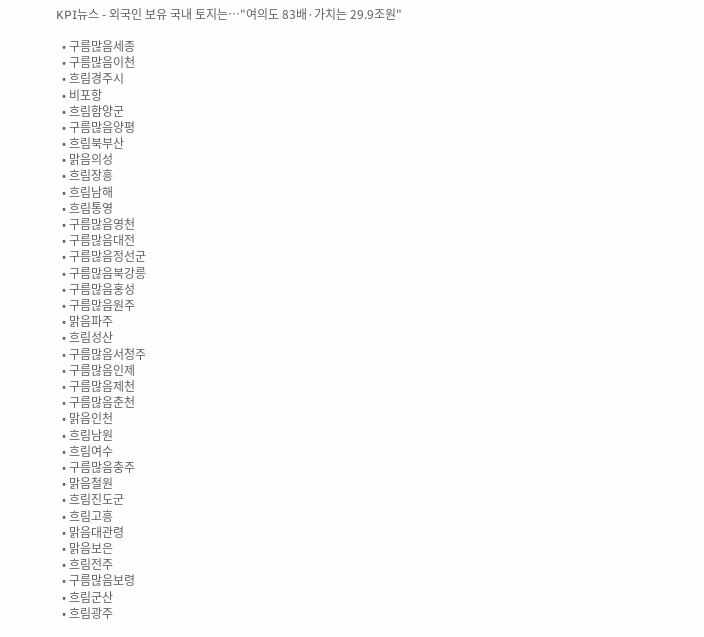KPI뉴스 - 외국인 보유 국내 토지는…"여의도 83배·가치는 29.9조원"

  • 구름많음세종
  • 구름많음이천
  • 흐림경주시
  • 비포항
  • 흐림함양군
  • 구름많음양평
  • 흐림북부산
  • 맑음의성
  • 흐림장흥
  • 흐림남해
  • 흐림통영
  • 구름많음영천
  • 구름많음대전
  • 구름많음정선군
  • 구름많음북강릉
  • 구름많음홍성
  • 구름많음원주
  • 맑음파주
  • 흐림성산
  • 구름많음서청주
  • 구름많음인제
  • 구름많음제천
  • 구름많음춘천
  • 맑음인천
  • 흐림남원
  • 흐림여수
  • 구름많음충주
  • 맑음철원
  • 흐림진도군
  • 흐림고흥
  • 맑음대관령
  • 맑음보은
  • 흐림전주
  • 구름많음보령
  • 흐림군산
  • 흐림광주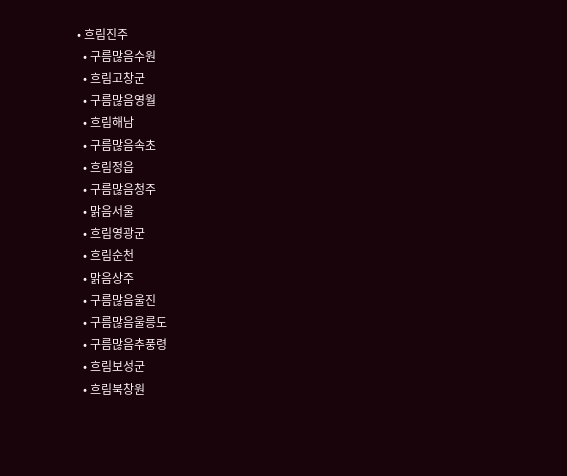• 흐림진주
  • 구름많음수원
  • 흐림고창군
  • 구름많음영월
  • 흐림해남
  • 구름많음속초
  • 흐림정읍
  • 구름많음청주
  • 맑음서울
  • 흐림영광군
  • 흐림순천
  • 맑음상주
  • 구름많음울진
  • 구름많음울릉도
  • 구름많음추풍령
  • 흐림보성군
  • 흐림북창원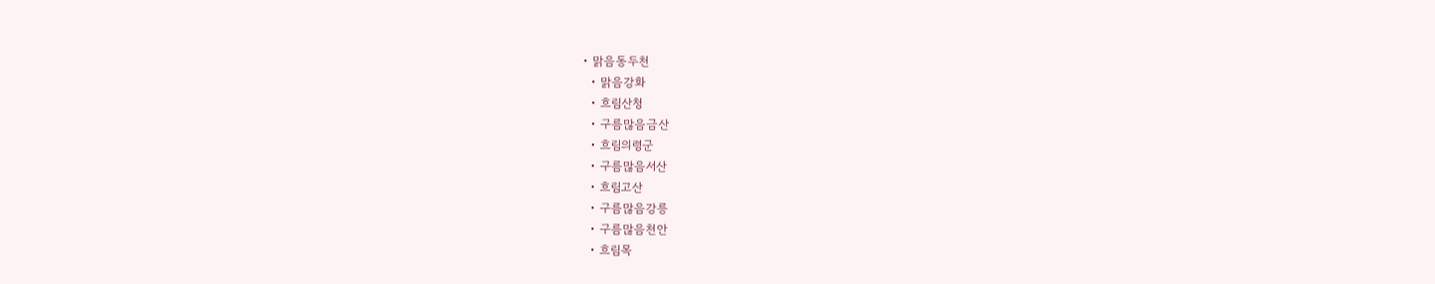• 맑음동두천
  • 맑음강화
  • 흐림산청
  • 구름많음금산
  • 흐림의령군
  • 구름많음서산
  • 흐림고산
  • 구름많음강릉
  • 구름많음천안
  • 흐림목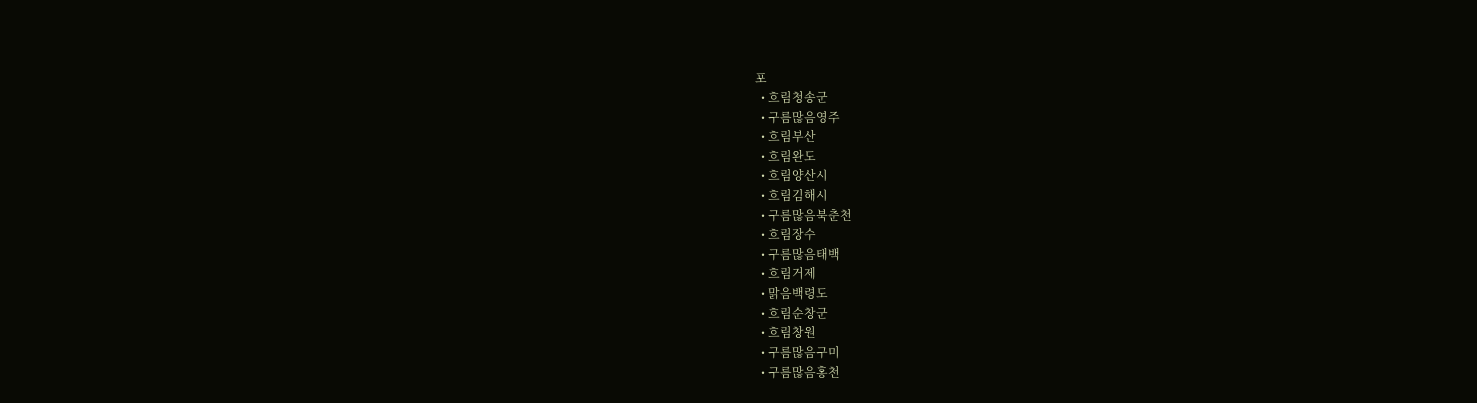포
  • 흐림청송군
  • 구름많음영주
  • 흐림부산
  • 흐림완도
  • 흐림양산시
  • 흐림김해시
  • 구름많음북춘천
  • 흐림장수
  • 구름많음태백
  • 흐림거제
  • 맑음백령도
  • 흐림순창군
  • 흐림창원
  • 구름많음구미
  • 구름많음홍천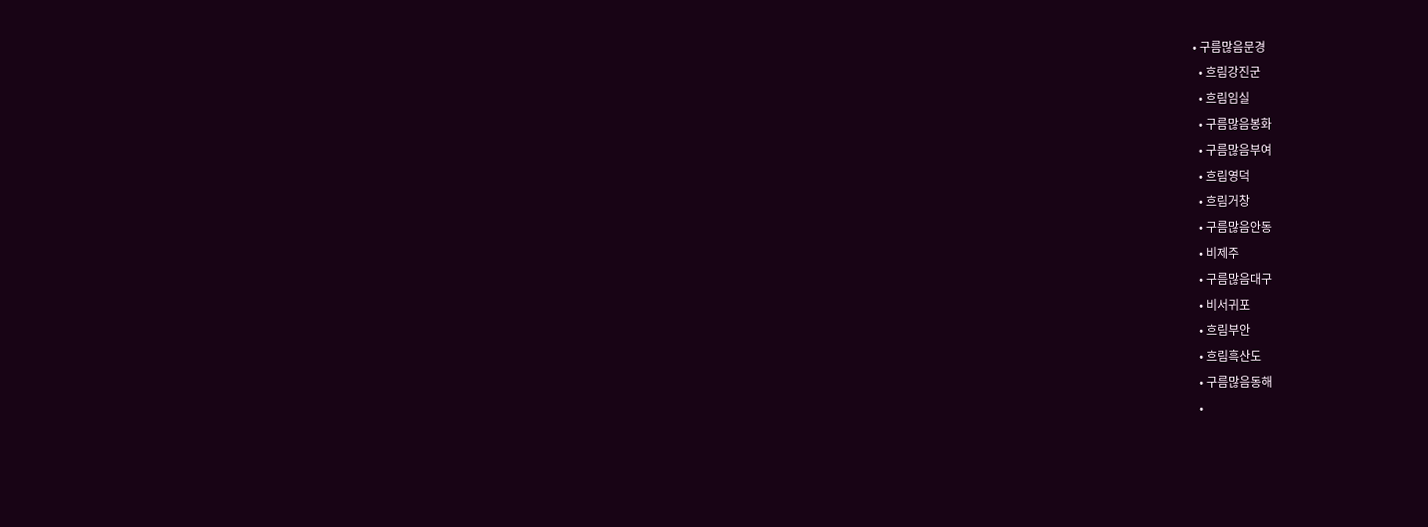• 구름많음문경
  • 흐림강진군
  • 흐림임실
  • 구름많음봉화
  • 구름많음부여
  • 흐림영덕
  • 흐림거창
  • 구름많음안동
  • 비제주
  • 구름많음대구
  • 비서귀포
  • 흐림부안
  • 흐림흑산도
  • 구름많음동해
  •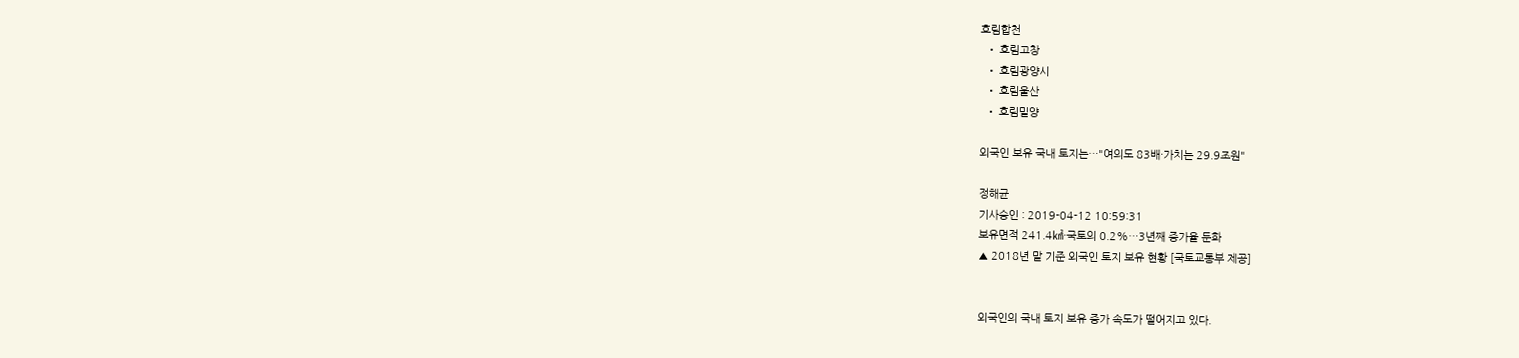흐림합천
  • 흐림고창
  • 흐림광양시
  • 흐림울산
  • 흐림밀양

외국인 보유 국내 토지는…"여의도 83배·가치는 29.9조원"

정해균
기사승인 : 2019-04-12 10:59:31
보유면적 241.4㎢·국토의 0.2%…3년째 증가율 둔화
▲ 2018년 말 기준 외국인 토지 보유 현황 [국토교통부 제공]


외국인의 국내 토지 보유 증가 속도가 떨어지고 있다.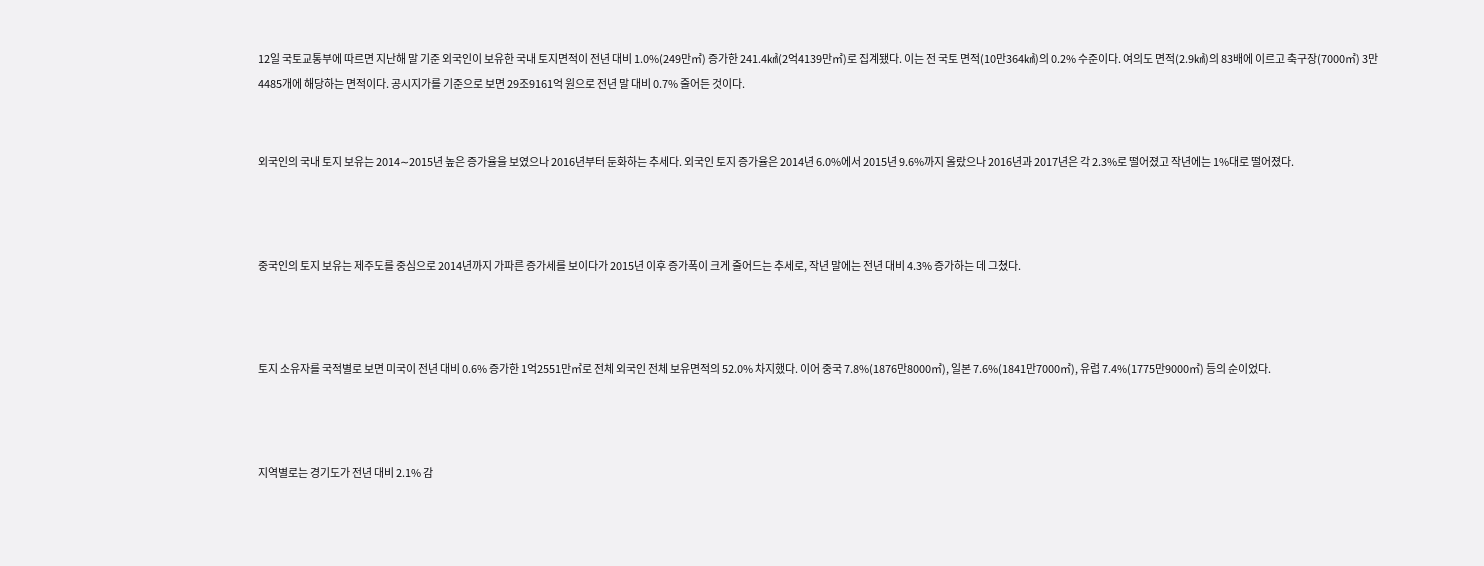12일 국토교통부에 따르면 지난해 말 기준 외국인이 보유한 국내 토지면적이 전년 대비 1.0%(249만㎡) 증가한 241.4㎢(2억4139만㎡)로 집계됐다. 이는 전 국토 면적(10만364㎢)의 0.2% 수준이다. 여의도 면적(2.9㎢)의 83배에 이르고 축구장(7000㎡) 3만4485개에 해당하는 면적이다. 공시지가를 기준으로 보면 29조9161억 원으로 전년 말 대비 0.7% 줄어든 것이다.


외국인의 국내 토지 보유는 2014∼2015년 높은 증가율을 보였으나 2016년부터 둔화하는 추세다. 외국인 토지 증가율은 2014년 6.0%에서 2015년 9.6%까지 올랐으나 2016년과 2017년은 각 2.3%로 떨어졌고 작년에는 1%대로 떨어졌다.



중국인의 토지 보유는 제주도를 중심으로 2014년까지 가파른 증가세를 보이다가 2015년 이후 증가폭이 크게 줄어드는 추세로, 작년 말에는 전년 대비 4.3% 증가하는 데 그쳤다.



토지 소유자를 국적별로 보면 미국이 전년 대비 0.6% 증가한 1억2551만㎡로 전체 외국인 전체 보유면적의 52.0% 차지했다. 이어 중국 7.8%(1876만8000㎡), 일본 7.6%(1841만7000㎡), 유럽 7.4%(1775만9000㎡) 등의 순이었다.



지역별로는 경기도가 전년 대비 2.1% 감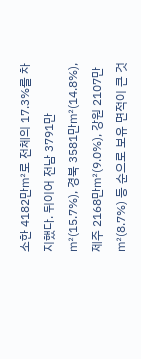소한 4182만㎡로 전체의 17.3%를 차지했다. 뒤이어 전남 3791만㎡(15.7%), 경북 3581만㎡(14.8%), 제주 2168만㎡(9.0%), 강원 2107만㎡(8.7%) 등 순으로 보유 면적이 큰 것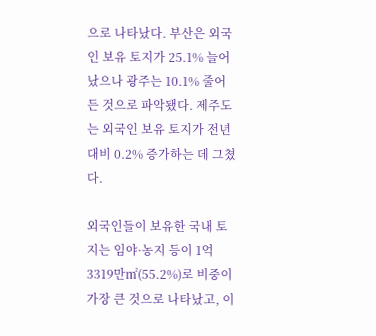으로 나타났다. 부산은 외국인 보유 토지가 25.1% 늘어났으나 광주는 10.1% 줄어든 것으로 파악됐다. 제주도는 외국인 보유 토지가 전년 대비 0.2% 증가하는 데 그쳤다.

외국인들이 보유한 국내 토지는 임야·농지 등이 1억3319만㎡(55.2%)로 비중이 가장 큰 것으로 나타났고, 이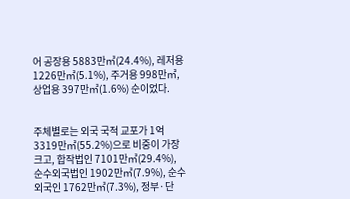어 공장용 5883만㎡(24.4%), 레저용 1226만㎡(5.1%), 주거용 998만㎡, 상업용 397만㎡(1.6%) 순이었다.


주체별로는 외국 국적 교포가 1억3319만㎡(55.2%)으로 비중이 가장 크고, 합작법인 7101만㎡(29.4%), 순수외국법인 1902만㎡(7.9%), 순수외국인 1762만㎡(7.3%), 정부·단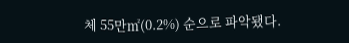체 55만㎡(0.2%) 순으로 파악됐다.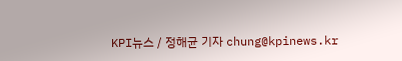KPI뉴스 / 정해균 기자 chung@kpinews.kr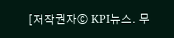[저작권자ⓒ KPI뉴스. 무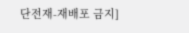단전재-재배포 금지]